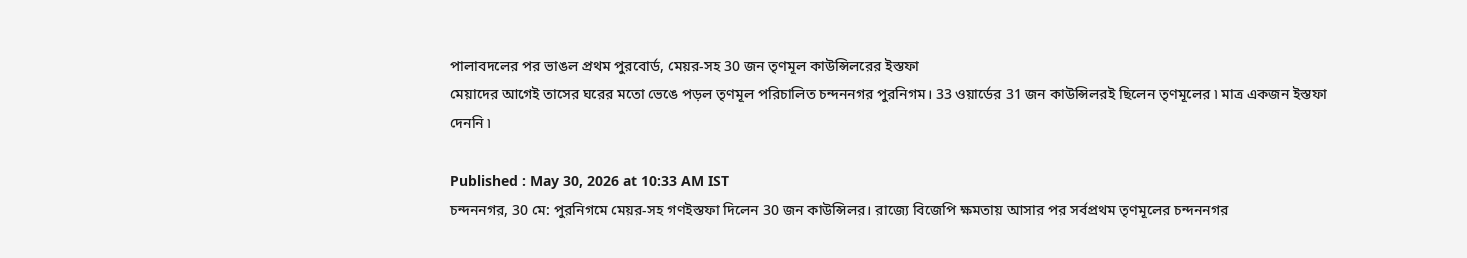পালাবদলের পর ভাঙল প্রথম পুরবোর্ড, মেয়র-সহ 30 জন তৃণমূল কাউন্সিলরের ইস্তফা
মেয়াদের আগেই তাসের ঘরের মতো ভেঙে পড়ল তৃণমূল পরিচালিত চন্দননগর পুরনিগম। 33 ওয়ার্ডের 31 জন কাউন্সিলরই ছিলেন তৃণমূলের ৷ মাত্র একজন ইস্তফা দেননি ৷

Published : May 30, 2026 at 10:33 AM IST
চন্দননগর, 30 মে: পুরনিগমে মেয়র-সহ গণইস্তফা দিলেন 30 জন কাউন্সিলর। রাজ্যে বিজেপি ক্ষমতায় আসার পর সর্বপ্রথম তৃণমূলের চন্দননগর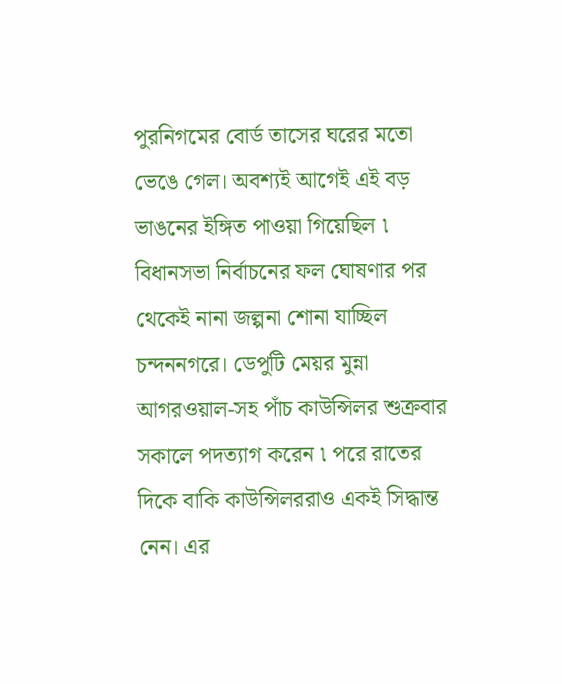পুরনিগমের বোর্ড তাসের ঘরের মতো ভেঙে গেল। অবশ্যই আগেই এই বড় ভাঙনের ইঙ্গিত পাওয়া গিয়েছিল ৷
বিধানসভা নির্বাচনের ফল ঘোষণার পর থেকেই নানা জল্পনা শোনা যাচ্ছিল চন্দননগরে। ডেপুটি মেয়র মুন্না আগরওয়াল-সহ পাঁচ কাউন্সিলর শুক্রবার সকালে পদত্যাগ করেন ৷ পরে রাতের দিকে বাকি কাউন্সিলররাও একই সিদ্ধান্ত নেন। এর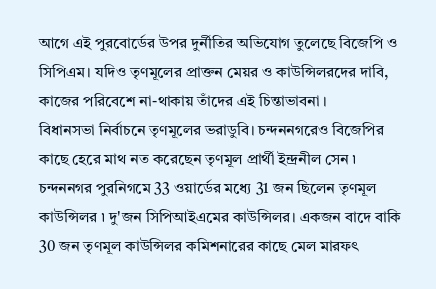আগে এই পুরবোর্ডের উপর দুর্নীতির অভিযোগ তুলেছে বিজেপি ও সিপিএম। যদিও তৃণমূলের প্রাক্তন মেয়র ও কাউন্সিলরদের দাবি, কাজের পরিবেশে না-থাকায় তাঁদের এই চিন্তাভাবনা ।
বিধানসভা নির্বাচনে তৃণমূলের ভরাডুবি। চন্দননগরেও বিজেপির কাছে হেরে মাথ নত করেছেন তৃণমূল প্রার্থী ইন্দ্রনীল সেন ৷ চন্দননগর পুরনিগমে 33 ওয়ার্ডের মধ্যে 31 জন ছিলেন তৃণমূল কাউন্সিলর ৷ দু'জন সিপিআইএমের কাউন্সিলর। একজন বাদে বাকি 30 জন তৃণমূল কাউন্সিলর কমিশনারের কাছে মেল মারফৎ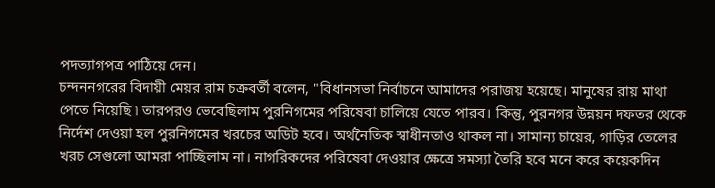পদত্যাগপত্র পাঠিয়ে দেন।
চন্দননগরের বিদায়ী মেয়র রাম চক্রবর্তী বলেন, "বিধানসভা নির্বাচনে আমাদের পরাজয় হয়েছে। মানুষের রায় মাথা পেতে নিয়েছি ৷ তারপরও ভেবেছিলাম পুরনিগমের পরিষেবা চালিয়ে যেতে পারব। কিন্তু, পুরনগর উন্নয়ন দফতর থেকে নির্দেশ দেওয়া হল পুরনিগমের খরচের অডিট হবে। অর্থনৈতিক স্বাধীনতাও থাকল না। সামান্য চায়ের, গাড়ির তেলের খরচ সেগুলো আমরা পাচ্ছিলাম না। নাগরিকদের পরিষেবা দেওয়ার ক্ষেত্রে সমস্যা তৈরি হবে মনে করে কয়েকদিন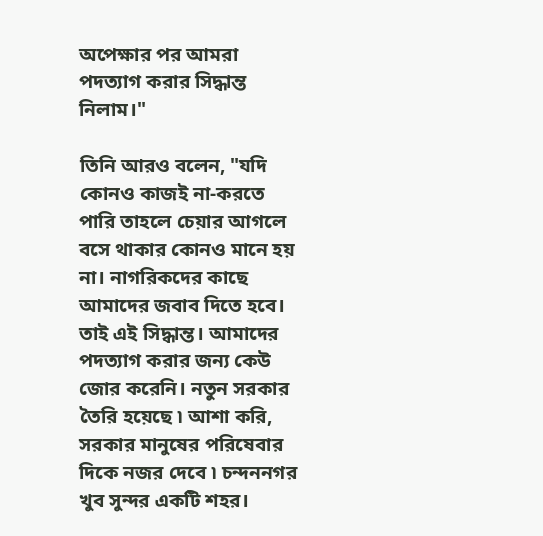অপেক্ষার পর আমরা পদত্যাগ করার সিদ্ধান্ত নিলাম।"

তিনি আরও বলেন, "যদি কোনও কাজই না-করতে পারি তাহলে চেয়ার আগলে বসে থাকার কোনও মানে হয় না। নাগরিকদের কাছে আমাদের জবাব দিতে হবে। তাই এই সিদ্ধান্ত। আমাদের পদত্যাগ করার জন্য কেউ জোর করেনি। নতুন সরকার তৈরি হয়েছে ৷ আশা করি, সরকার মানুষের পরিষেবার দিকে নজর দেবে ৷ চন্দননগর খুব সুন্দর একটি শহর।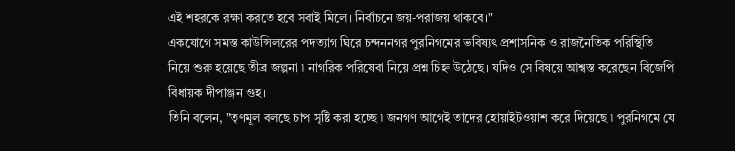এই শহরকে রক্ষা করতে হবে সবাই মিলে। নির্বাচনে জয়-পরাজয় থাকবে।"
একযোগে সমস্ত কাউন্সিলরের পদত্যাগ ঘিরে চন্দননগর পুরনিগমের ভবিষ্যৎ প্রশাসনিক ও রাজনৈতিক পরিস্থিতি নিয়ে শুরু হয়েছে তীব্র জল্পনা ৷ নাগরিক পরিষেবা নিয়ে প্রশ্ন চিহ্ন উঠেছে। যদিও সে বিষয়ে আশ্বস্ত করেছেন বিজেপি বিধায়ক দীপাঞ্জন গুহ।
তিনি বলেন, "তৃণমূল বলছে চাপ সৃষ্টি করা হচ্ছে ৷ জনগণ আগেই তাদের হোয়াইটওয়াশ করে দিয়েছে ৷ পুরনিগমে যে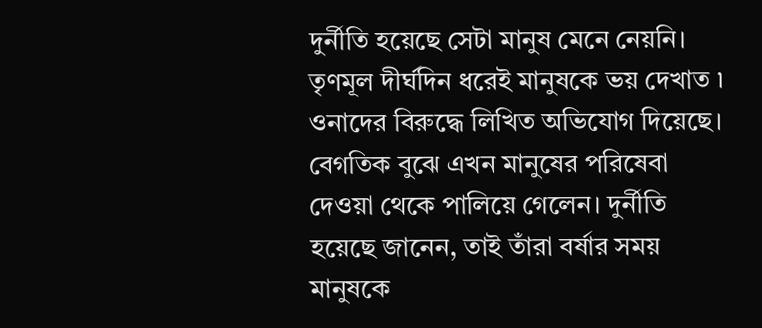দুর্নীতি হয়েছে সেটা মানুষ মেনে নেয়নি। তৃণমূল দীর্ঘদিন ধরেই মানুষকে ভয় দেখাত ৷ ওনাদের বিরুদ্ধে লিখিত অভিযোগ দিয়েছে। বেগতিক বুঝে এখন মানুষের পরিষেবা দেওয়া থেকে পালিয়ে গেলেন। দুর্নীতি হয়েছে জানেন, তাই তাঁরা বর্ষার সময় মানুষকে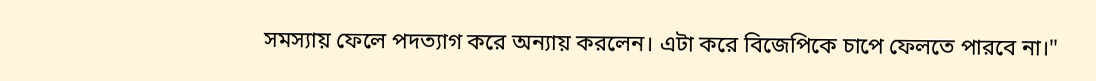সমস্যায় ফেলে পদত্যাগ করে অন্যায় করলেন। এটা করে বিজেপিকে চাপে ফেলতে পারবে না।"